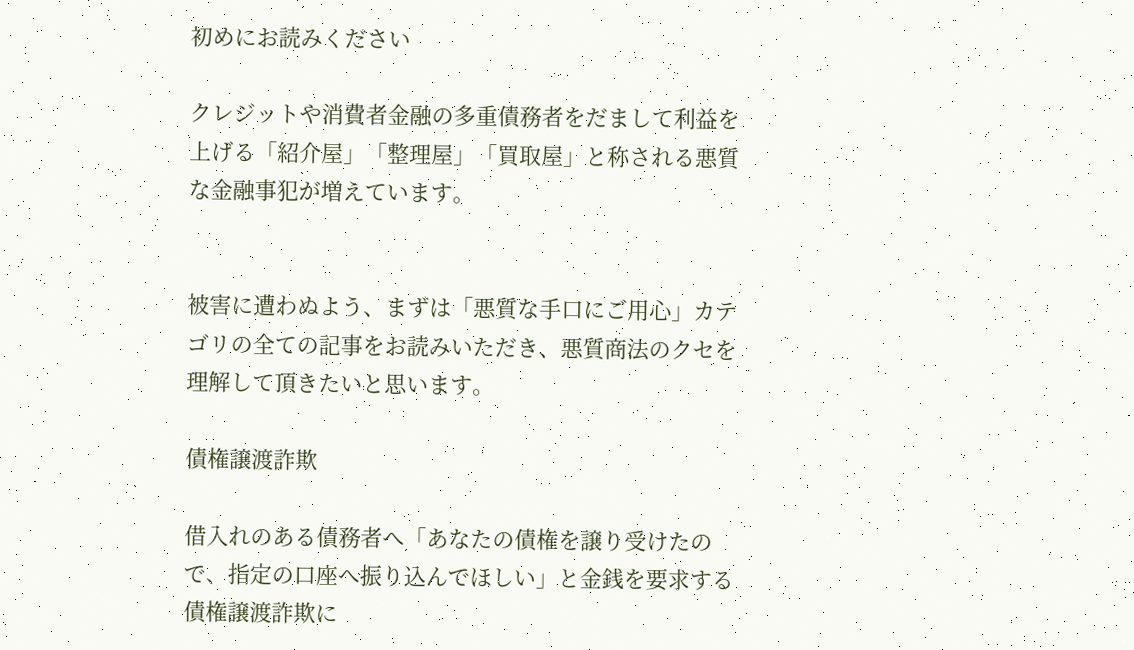初めにお読みください

クレジットや消費者金融の多重債務者をだまして利益を上げる「紹介屋」「整理屋」「買取屋」と称される悪質な金融事犯が増えています。


被害に遭わぬよう、まずは「悪質な手口にご用心」カテゴリの全ての記事をお読みいただき、悪質商法のクセを理解して頂きたいと思います。

債権譲渡詐欺

借入れのある債務者へ「あなたの債権を譲り受けたので、指定の口座へ振り込んでほしい」と金銭を要求する債権譲渡詐欺に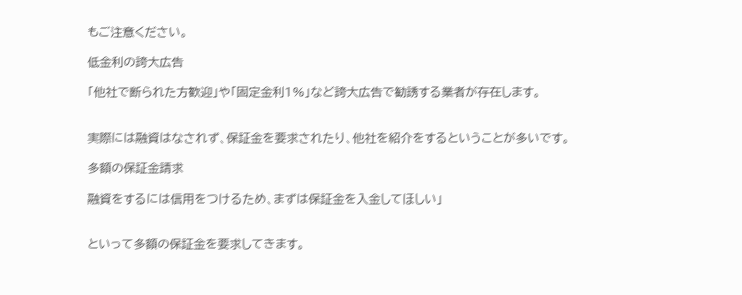もご注意ください。

低金利の誇大広告

「他社で断られた方歓迎」や「固定金利1%」など誇大広告で勧誘する業者が存在します。


実際には融資はなされず、保証金を要求されたり、他社を紹介をするということが多いです。

多額の保証金請求

融資をするには信用をつけるため、まずは保証金を入金してほしい」


といって多額の保証金を要求してきます。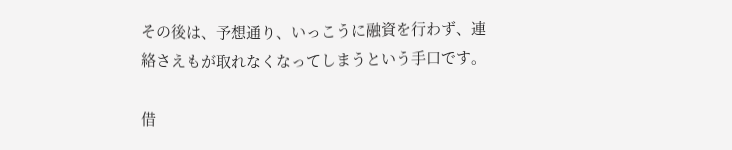その後は、予想通り、いっこうに融資を行わず、連絡さえもが取れなくなってしまうという手口です。

借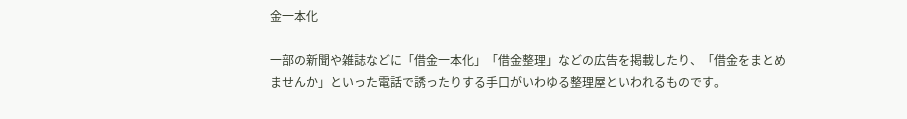金一本化

一部の新聞や雑誌などに「借金一本化」「借金整理」などの広告を掲載したり、「借金をまとめませんか」といった電話で誘ったりする手口がいわゆる整理屋といわれるものです。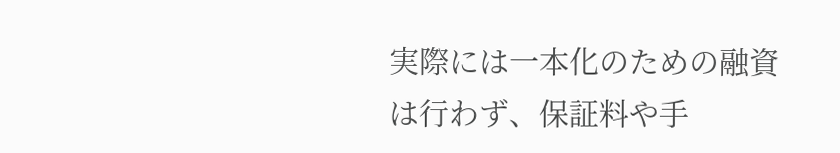実際には一本化のための融資は行わず、保証料や手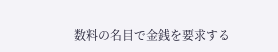数料の名目で金銭を要求する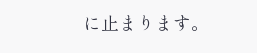に止まります。